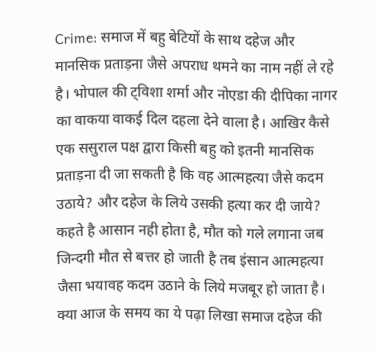Crime: समाज में बहु बेटियों के साथ दहेज और मानसिक प्रताड़ना जैसे अपराध थमने का नाम नहीं ले रहे है। भोपाल की ट्विशा शर्मा और नोएडा की दीपिका नागर का वाकया वाकई दिल दहला देने वाला है। आखिर कैसे एक ससुराल पक्ष द्वारा किसी बहु को इतनी मानसिक प्रताड़ना दी जा सकती है कि वह आत्महत्या जैसे कदम उठाये? और दहेज के लिये उसकी हत्या कर दी जाये? कहते है आसान नही होता है, मौत को गले लगाना जब जिन्दगी मौत से बत्तर हो जाती है तब इंसान आत्महत्या जैसा भयावह कदम उठाने के लिये मजबूर हो जाता है।
क्या आज के समय का ये पढ़ा लिखा समाज दहेज की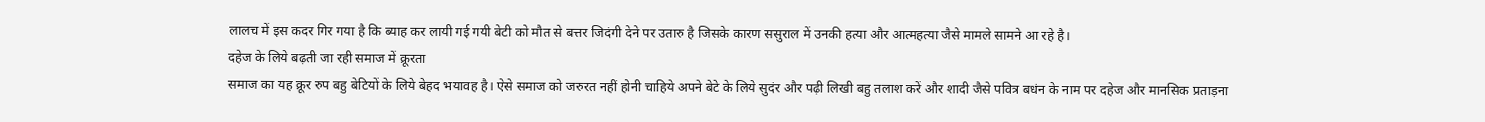लालच में इस कदर गिर गया है कि ब्याह कर लायी गई गयी बेटी को मौत से बत्तर जिदंगी देने पर उतारु है जिसके कारण ससुराल में उनकी हत्या और आत्महत्या जैसे मामले सामने आ रहे है।
दहेज के लिये बढ़ती जा रही समाज में क्रूरता
समाज का यह क्रूर रुप बहु बेटियों के लिये बेहद भयावह है। ऐसे समाज को जरुरत नहीं होनी चाहिये अपने बेटे के लिये सुदंर और पढ़ी लिखी बहु तलाश करें और शादी जैसे पवित्र बधंन के नाम पर दहेज और मानसिक प्रताड़ना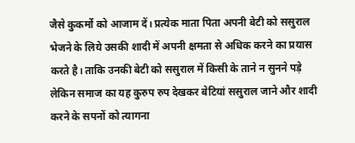जैसे कुकर्मो को आजाम दें। प्रत्येक माता पिता अपनी बेटी को ससुराल भेजने के लिये उसकी शादी में अपनी क्षमता से अधिक करने का प्रयास करते है। ताकि उनकी बेटी को ससुराल में किसी के ताने न सुनने पड़े लेकिन समाज का यह कुरुप रुप देखकर बेटियां ससुराल जाने और शादी करने के सपनों को त्यागना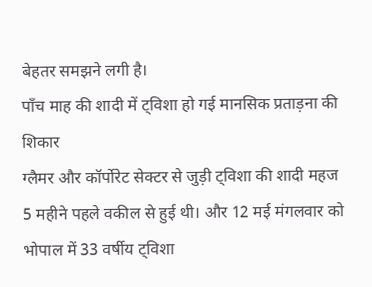बेहतर समझने लगी है।
पाँच माह की शादी में ट्विशा हो गई मानसिक प्रताड़ना की शिकार
ग्लैमर और कॉर्पोरेट सेक्टर से जुड़ी ट्विशा की शादी महज 5 महीने पहले वकील से हुई थी। और 12 मई मंगलवार को भोपाल में 33 वर्षीय ट्विशा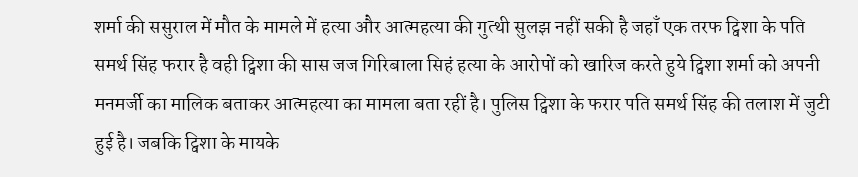शर्मा की ससुराल में मौत के मामले में हत्या और आत्महत्या की गुत्थी सुलझ नहीं सकी है जहाँ एक तरफ ट्विशा के पति समर्थ सिंह फरार है वही ट्विशा की सास जज गिरिबाला सिहं हत्या के आरोपों को खारिज करते हुये ट्विशा शर्मा को अपनी मनमर्जी का मालिक बताकर आत्महत्या का मामला बता रहीं है। पुलिस ट्विशा के फरार पति समर्थ सिंह की तलाश में जुटी हुई है। जबकि ट्विशा के मायके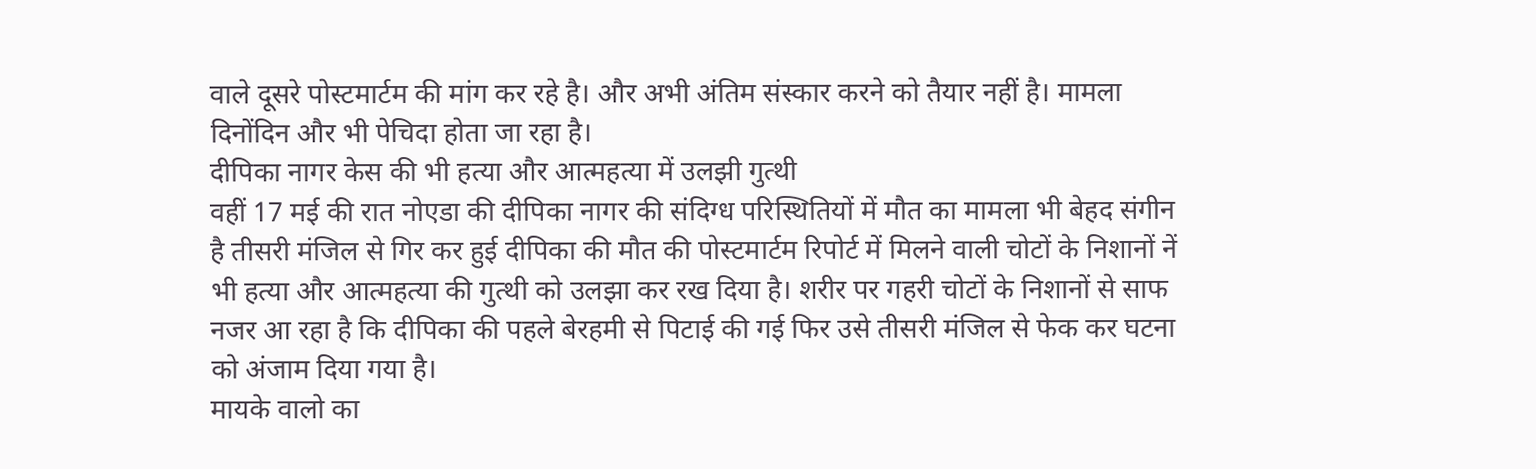वाले दूसरे पोस्टमार्टम की मांग कर रहे है। और अभी अंतिम संस्कार करने को तैयार नहीं है। मामला दिनोंदिन और भी पेचिदा होता जा रहा है।
दीपिका नागर केस की भी हत्या और आत्महत्या में उलझी गुत्थी
वहीं 17 मई की रात नोएडा की दीपिका नागर की संदिग्ध परिस्थितियों में मौत का मामला भी बेहद संगीन है तीसरी मंजिल से गिर कर हुई दीपिका की मौत की पोस्टमार्टम रिपोर्ट में मिलने वाली चोटों के निशानों नें भी हत्या और आत्महत्या की गुत्थी को उलझा कर रख दिया है। शरीर पर गहरी चोटों के निशानों से साफ नजर आ रहा है कि दीपिका की पहले बेरहमी से पिटाई की गई फिर उसे तीसरी मंजिल से फेक कर घटना को अंजाम दिया गया है।
मायके वालो का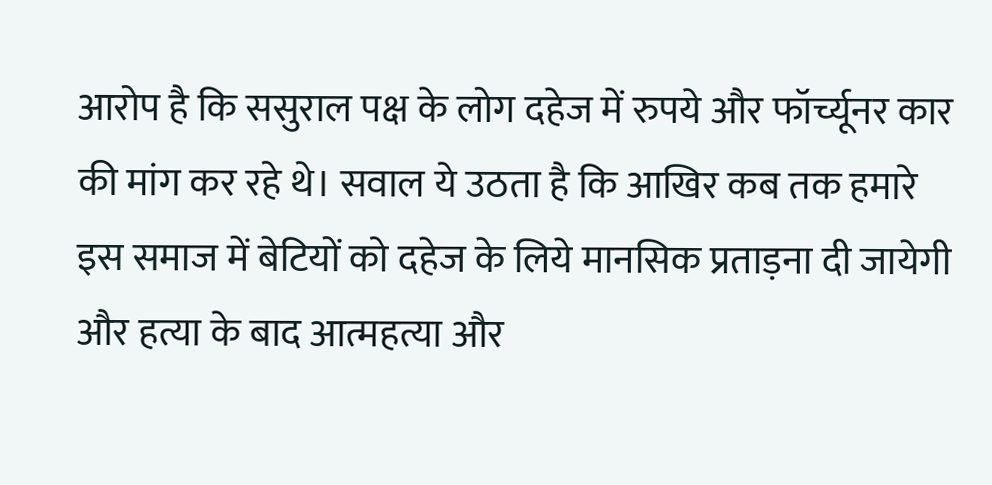आरोप है कि ससुराल पक्ष के लोग दहेज में रुपये और फॉर्च्यूनर कार की मांग कर रहे थे। सवाल ये उठता है कि आखिर कब तक हमारे इस समाज में बेटियों को दहेज के लिये मानसिक प्रताड़ना दी जायेगी और हत्या के बाद आत्महत्या और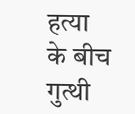हत्या के बीच गुत्थी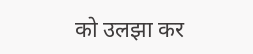को उलझा कर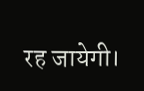रह जायेगी।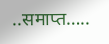..समाप्त…..